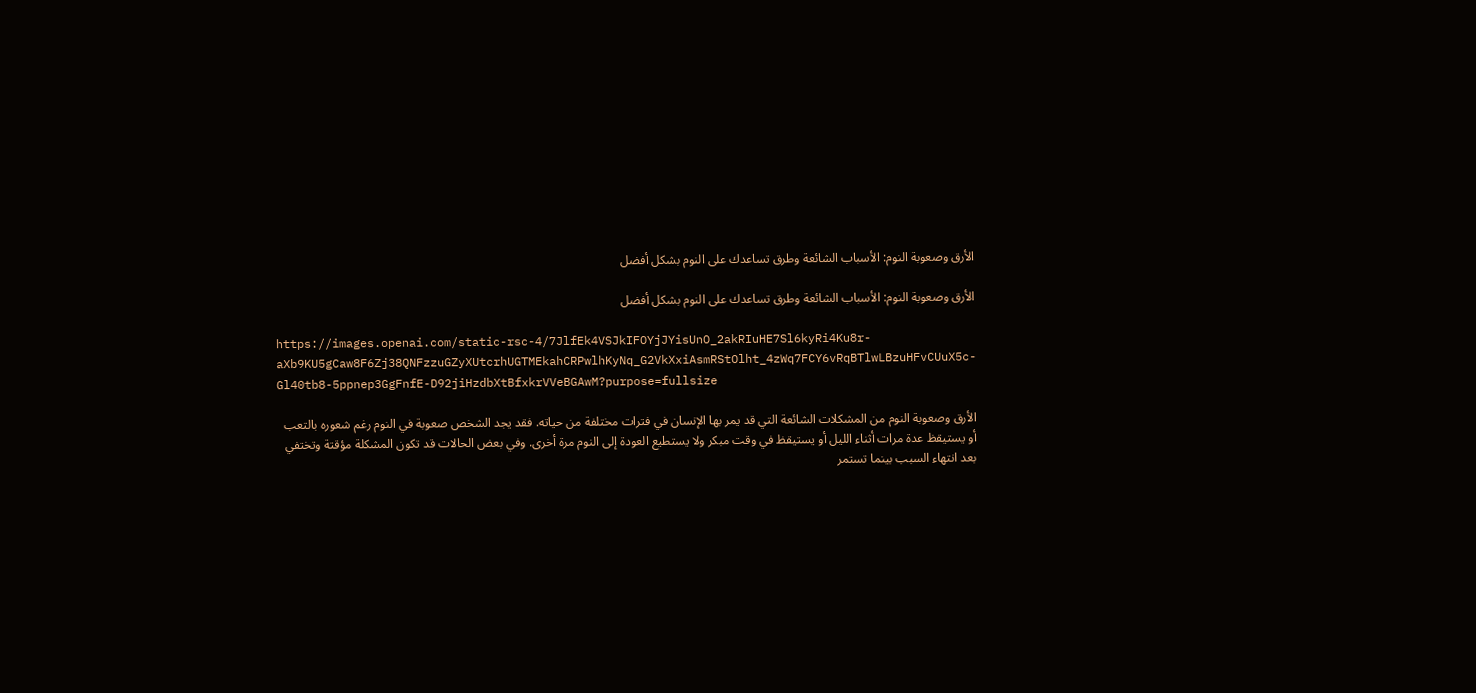الأرق وصعوبة النوم: الأسباب الشائعة وطرق تساعدك على النوم بشكل أفضل

الأرق وصعوبة النوم: الأسباب الشائعة وطرق تساعدك على النوم بشكل أفضل

https://images.openai.com/static-rsc-4/7JlfEk4VSJkIFOYjJYisUnO_2akRIuHE7Sl6kyRi4Ku8r-aXb9KU5gCaw8F6Zj38QNFzzuGZyXUtcrhUGTMEkahCRPwlhKyNq_G2VkXxiAsmRStOlht_4zWq7FCY6vRqBTlwLBzuHFvCUuX5c-Gl40tb8-5ppnep3GgFnfE-D92jiHzdbXtBfxkrVVeBGAwM?purpose=fullsize

الأرق وصعوبة النوم من المشكلات الشائعة التي قد يمر بها الإنسان في فترات مختلفة من حياته. فقد يجد الشخص صعوبة في النوم رغم شعوره بالتعب أو يستيقظ عدة مرات أثناء الليل أو يستيقظ في وقت مبكر ولا يستطيع العودة إلى النوم مرة أخرى. وفي بعض الحالات قد تكون المشكلة مؤقتة وتختفي بعد انتهاء السبب بينما تستمر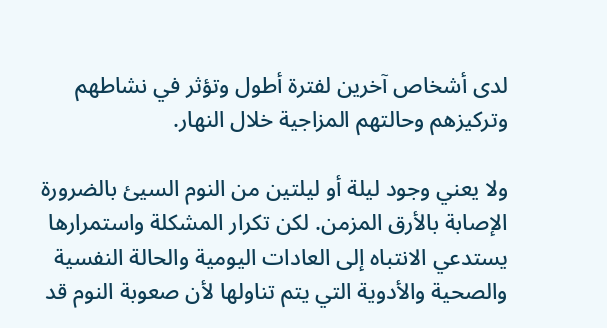لدى أشخاص آخرين لفترة أطول وتؤثر في نشاطهم وتركيزهم وحالتهم المزاجية خلال النهار.

ولا يعني وجود ليلة أو ليلتين من النوم السيئ بالضرورة الإصابة بالأرق المزمن. لكن تكرار المشكلة واستمرارها يستدعي الانتباه إلى العادات اليومية والحالة النفسية والصحية والأدوية التي يتم تناولها لأن صعوبة النوم قد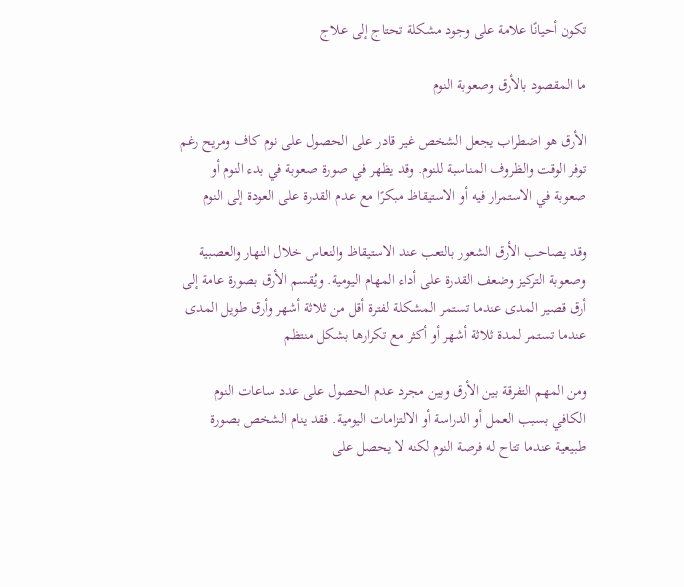تكون أحيانًا علامة على وجود مشكلة تحتاج إلى علاج

ما المقصود بالأرق وصعوبة النوم

الأرق هو اضطراب يجعل الشخص غير قادر على الحصول على نوم كاف ومريح رغم توفر الوقت والظروف المناسبة للنوم. وقد يظهر في صورة صعوبة في بدء النوم أو صعوبة في الاستمرار فيه أو الاستيقاظ مبكرًا مع عدم القدرة على العودة إلى النوم

وقد يصاحب الأرق الشعور بالتعب عند الاستيقاظ والنعاس خلال النهار والعصبية وصعوبة التركيز وضعف القدرة على أداء المهام اليومية. ويُقسم الأرق بصورة عامة إلى أرق قصير المدى عندما تستمر المشكلة لفترة أقل من ثلاثة أشهر وأرق طويل المدى عندما تستمر لمدة ثلاثة أشهر أو أكثر مع تكرارها بشكل منتظم

ومن المهم التفرقة بين الأرق وبين مجرد عدم الحصول على عدد ساعات النوم الكافي بسبب العمل أو الدراسة أو الالتزامات اليومية. فقد ينام الشخص بصورة طبيعية عندما تتاح له فرصة النوم لكنه لا يحصل على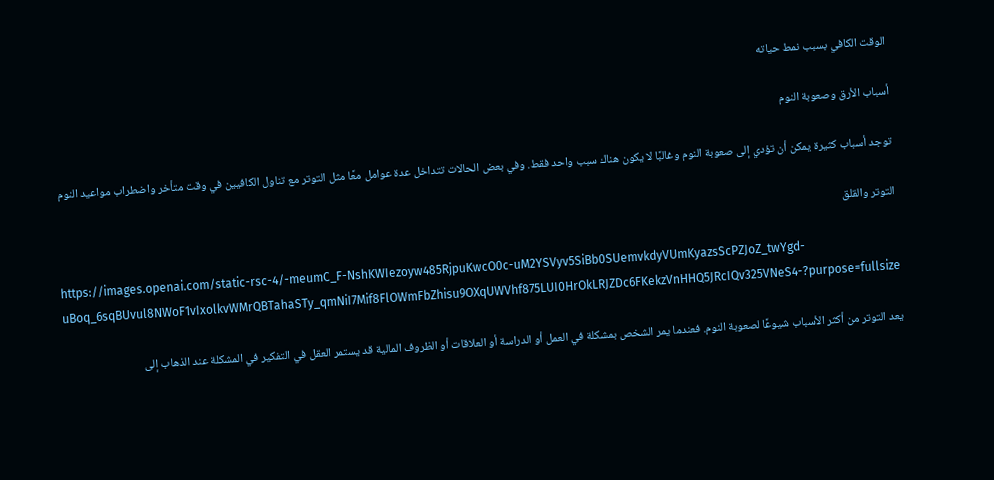الوقت الكافي بسبب نمط حياته

أسباب الأرق وصعوبة النوم

توجد أسباب كثيرة يمكن أن تؤدي إلى صعوبة النوم وغالبًا لا يكون هناك سبب واحد فقط. وفي بعض الحالات تتداخل عدة عوامل معًا مثل التوتر مع تناول الكافيين في وقت متأخر واضطراب مواعيد النوم

التوتر والقلق

https://images.openai.com/static-rsc-4/-meumC_F-NshKWIezoyw485RjpuKwcO0c-uM2YSVyv5SiBb0SUemvkdyVUmKyazsScPZJoZ_twYgd-uBoq_6sqBUvul8NWoF1vIxolkvWMrQBTahaSTy_qmNiI7Mif8FlOWmFbZhisu9OXqUWVhf875LUI0HrOkLRJZDc6FKekzVnHHQ5JRcIQv325VNeS4-?purpose=fullsize

يعد التوتر من أكثر الأسباب شيوعًا لصعوبة النوم. فعندما يمر الشخص بمشكلة في العمل أو الدراسة أو العلاقات أو الظروف المالية قد يستمر العقل في التفكير في المشكلة عند الذهاب إلى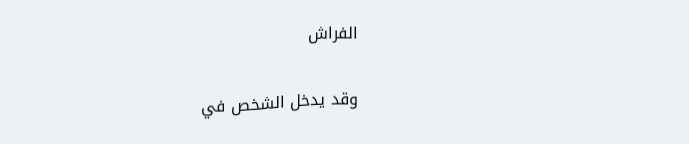الفراش

وقد يدخل الشخص في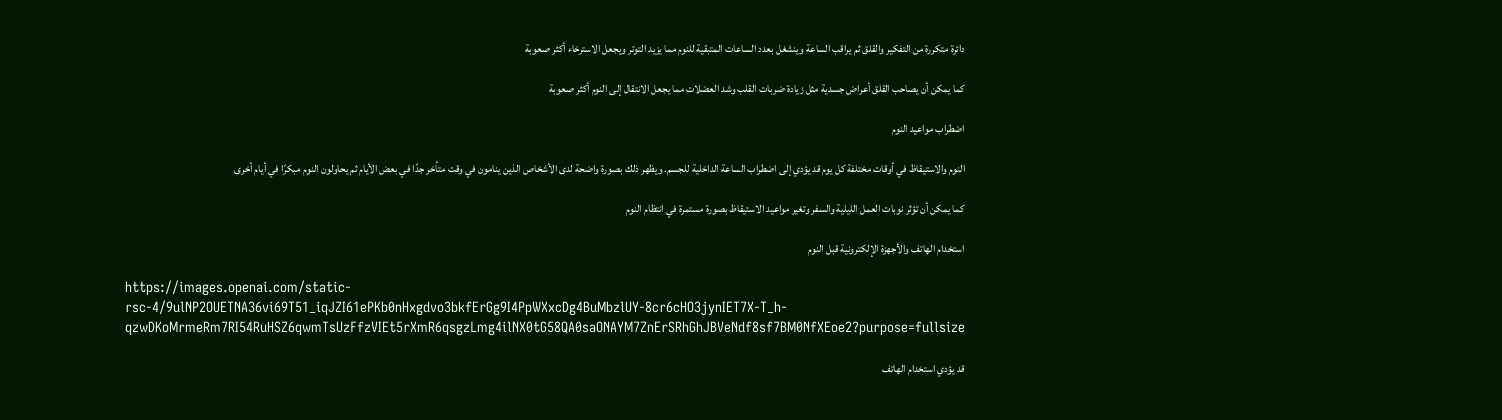دائرة متكررة من التفكير والقلق ثم يراقب الساعة وينشغل بعدد الساعات المتبقية للنوم مما يزيد التوتر ويجعل الاسترخاء أكثر صعوبة

كما يمكن أن يصاحب القلق أعراض جسدية مثل زيادة ضربات القلب وشد العضلات مما يجعل الانتقال إلى النوم أكثر صعوبة

اضطراب مواعيد النوم

النوم والاستيقاظ في أوقات مختلفة كل يوم قد يؤدي إلى اضطراب الساعة الداخلية للجسم. ويظهر ذلك بصورة واضحة لدى الأشخاص الذين ينامون في وقت متأخر جدًا في بعض الأيام ثم يحاولون النوم مبكرًا في أيام أخرى

كما يمكن أن تؤثر نوبات العمل الليلية والسفر وتغير مواعيد الاستيقاظ بصورة مستمرة في انتظام النوم

استخدام الهاتف والأجهزة الإلكترونية قبل النوم

https://images.openai.com/static-rsc-4/9ulNP2OUETNA36vi69T51_iqJZI61ePKb0nHxgdvo3bkfErGg9I4PpWXxcDg4BuMbzlUY-8cr6cHO3jynIET7X-T_h-qzwDKoMrmeRm7RI54RuHSZ6qwmTsUzFfzVIEt5rXmR6qsgzLmg4ilNX0tG58QA0saONAYM7ZnErSRhGhJBVeNdf8sf7BM0NfXEoe2?purpose=fullsize

قد يؤدي استخدام الهاتف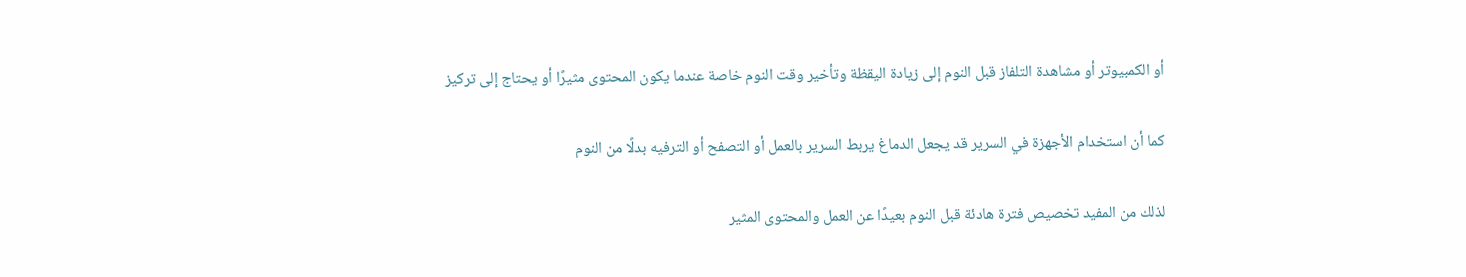أو الكمبيوتر أو مشاهدة التلفاز قبل النوم إلى زيادة اليقظة وتأخير وقت النوم خاصة عندما يكون المحتوى مثيرًا أو يحتاج إلى تركيز

كما أن استخدام الأجهزة في السرير قد يجعل الدماغ يربط السرير بالعمل أو التصفح أو الترفيه بدلًا من النوم

لذلك من المفيد تخصيص فترة هادئة قبل النوم بعيدًا عن العمل والمحتوى المثير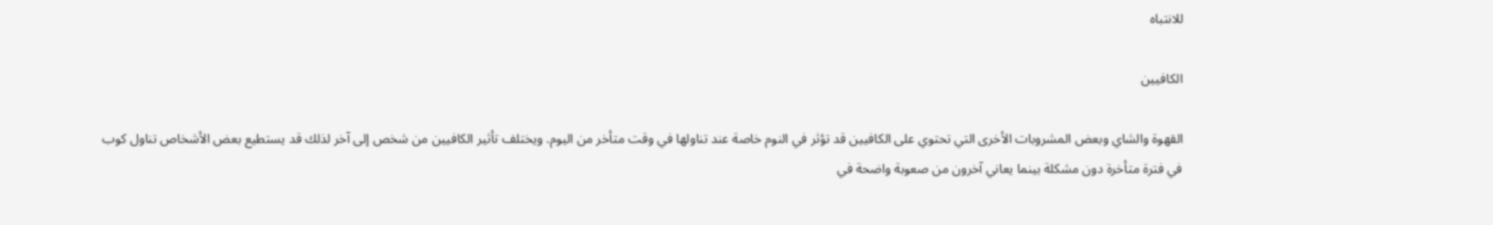للانتباه

الكافيين

القهوة والشاي وبعض المشروبات الأخرى التي تحتوي على الكافيين قد تؤثر في النوم خاصة عند تناولها في وقت متأخر من اليوم. ويختلف تأثير الكافيين من شخص إلى آخر لذلك قد يستطيع بعض الأشخاص تناول كوب في فترة متأخرة دون مشكلة بينما يعاني آخرون من صعوبة واضحة في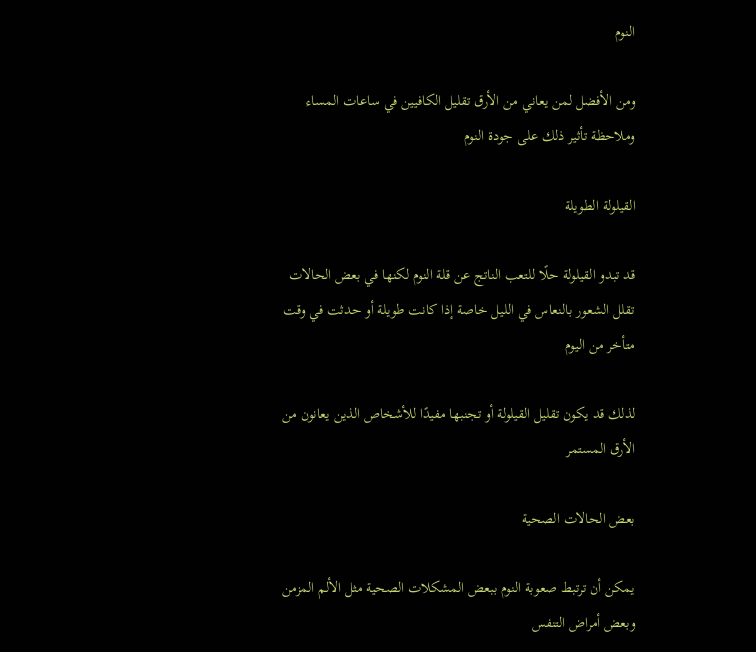النوم

ومن الأفضل لمن يعاني من الأرق تقليل الكافيين في ساعات المساء وملاحظة تأثير ذلك على جودة النوم

القيلولة الطويلة

قد تبدو القيلولة حلًا للتعب الناتج عن قلة النوم لكنها في بعض الحالات تقلل الشعور بالنعاس في الليل خاصة إذا كانت طويلة أو حدثت في وقت متأخر من اليوم

لذلك قد يكون تقليل القيلولة أو تجنبها مفيدًا للأشخاص الذين يعانون من الأرق المستمر

بعض الحالات الصحية

يمكن أن ترتبط صعوبة النوم ببعض المشكلات الصحية مثل الألم المزمن وبعض أمراض التنفس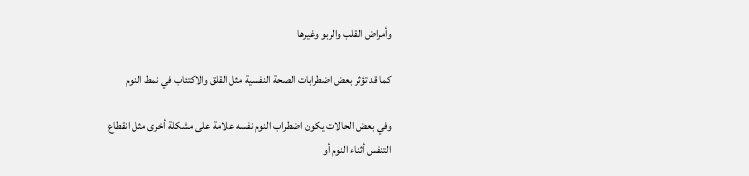وأمراض القلب والربو وغيرها

كما قد تؤثر بعض اضطرابات الصحة النفسية مثل القلق والاكتئاب في نمط النوم

وفي بعض الحالات يكون اضطراب النوم نفسه علامة على مشكلة أخرى مثل انقطاع التنفس أثناء النوم أو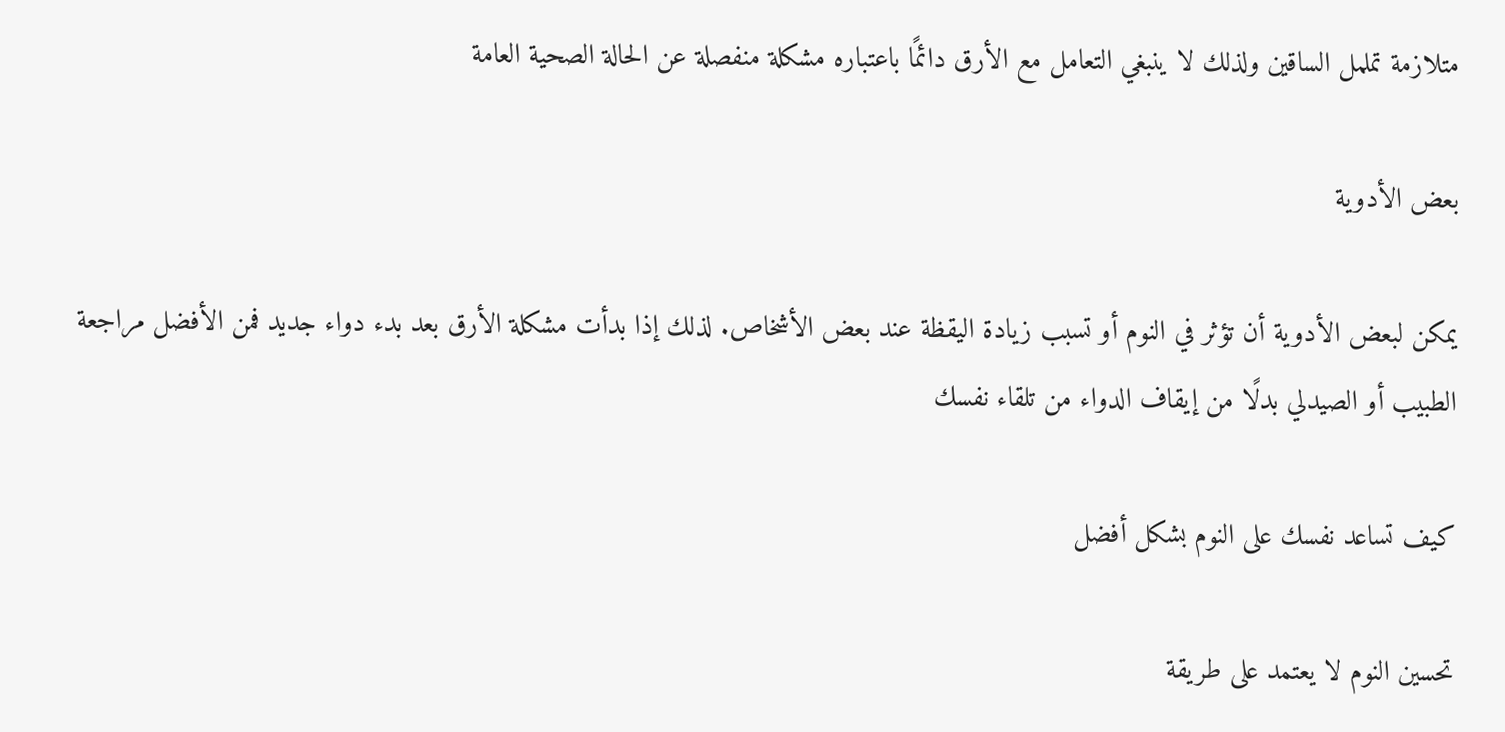متلازمة تململ الساقين ولذلك لا ينبغي التعامل مع الأرق دائمًا باعتباره مشكلة منفصلة عن الحالة الصحية العامة

بعض الأدوية

يمكن لبعض الأدوية أن تؤثر في النوم أو تسبب زيادة اليقظة عند بعض الأشخاص. لذلك إذا بدأت مشكلة الأرق بعد بدء دواء جديد فمن الأفضل مراجعة الطبيب أو الصيدلي بدلًا من إيقاف الدواء من تلقاء نفسك

كيف تساعد نفسك على النوم بشكل أفضل

تحسين النوم لا يعتمد على طريقة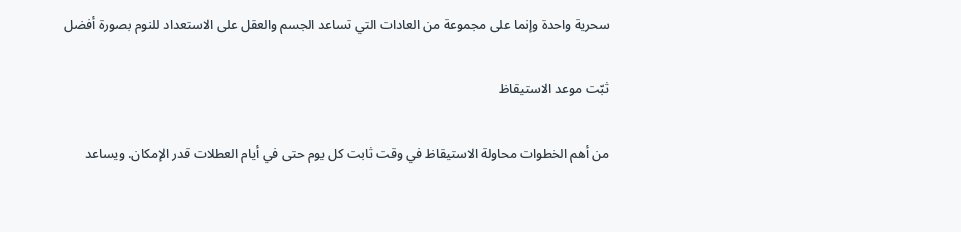سحرية واحدة وإنما على مجموعة من العادات التي تساعد الجسم والعقل على الاستعداد للنوم بصورة أفضل

ثبّت موعد الاستيقاظ

من أهم الخطوات محاولة الاستيقاظ في وقت ثابت كل يوم حتى في أيام العطلات قدر الإمكان. ويساعد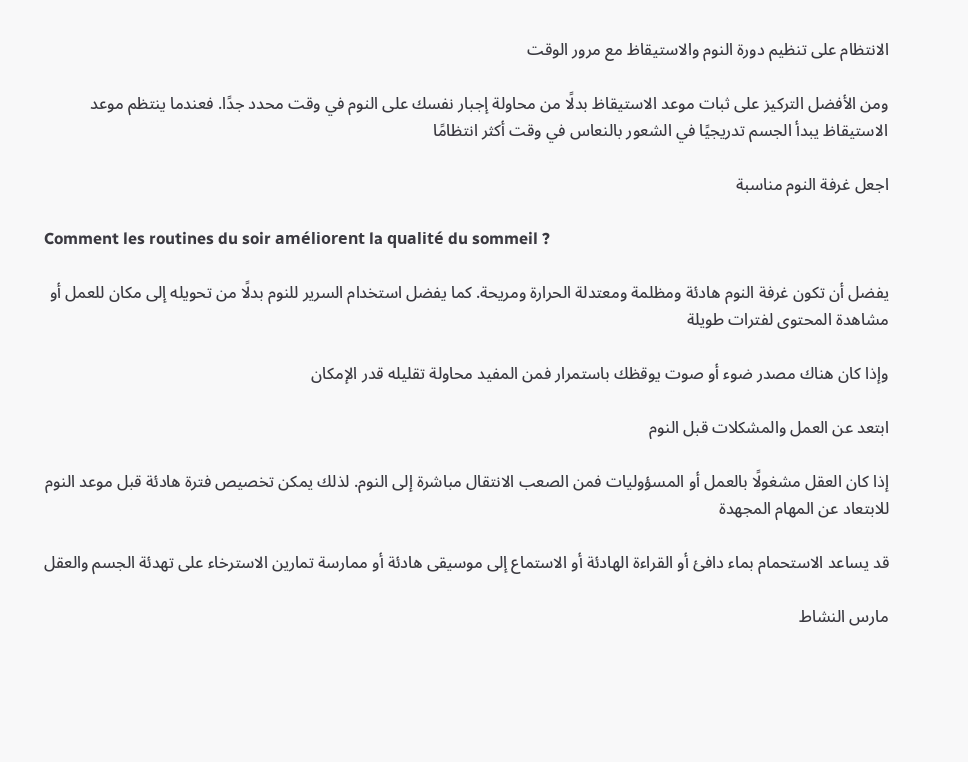الانتظام على تنظيم دورة النوم والاستيقاظ مع مرور الوقت

ومن الأفضل التركيز على ثبات موعد الاستيقاظ بدلًا من محاولة إجبار نفسك على النوم في وقت محدد جدًا. فعندما ينتظم موعد الاستيقاظ يبدأ الجسم تدريجيًا في الشعور بالنعاس في وقت أكثر انتظامًا

اجعل غرفة النوم مناسبة

Comment les routines du soir améliorent la qualité du sommeil ?

يفضل أن تكون غرفة النوم هادئة ومظلمة ومعتدلة الحرارة ومريحة. كما يفضل استخدام السرير للنوم بدلًا من تحويله إلى مكان للعمل أو مشاهدة المحتوى لفترات طويلة

وإذا كان هناك مصدر ضوء أو صوت يوقظك باستمرار فمن المفيد محاولة تقليله قدر الإمكان

ابتعد عن العمل والمشكلات قبل النوم

إذا كان العقل مشغولًا بالعمل أو المسؤوليات فمن الصعب الانتقال مباشرة إلى النوم. لذلك يمكن تخصيص فترة هادئة قبل موعد النوم للابتعاد عن المهام المجهدة

قد يساعد الاستحمام بماء دافئ أو القراءة الهادئة أو الاستماع إلى موسيقى هادئة أو ممارسة تمارين الاسترخاء على تهدئة الجسم والعقل

مارس النشاط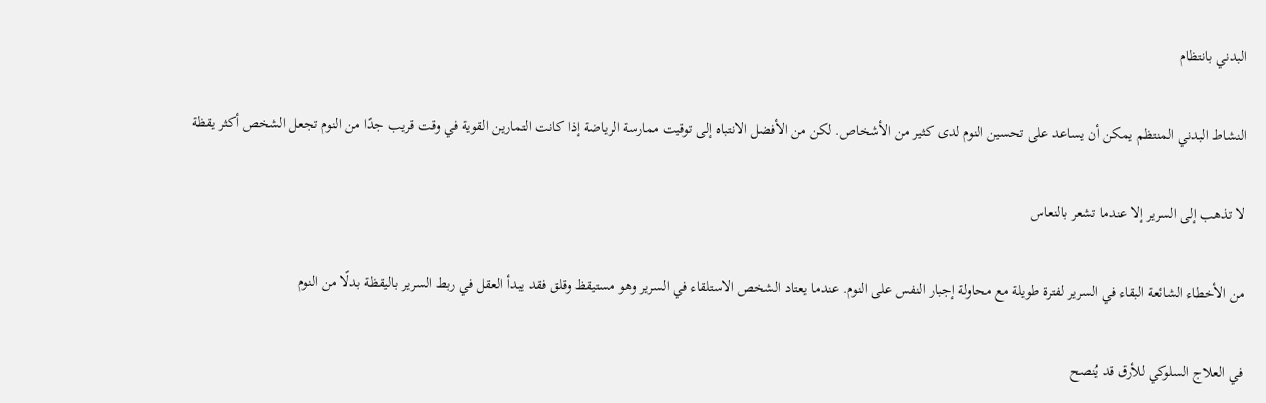البدني بانتظام

النشاط البدني المنتظم يمكن أن يساعد على تحسين النوم لدى كثير من الأشخاص. لكن من الأفضل الانتباه إلى توقيت ممارسة الرياضة إذا كانت التمارين القوية في وقت قريب جدًا من النوم تجعل الشخص أكثر يقظة

لا تذهب إلى السرير إلا عندما تشعر بالنعاس

من الأخطاء الشائعة البقاء في السرير لفترة طويلة مع محاولة إجبار النفس على النوم. عندما يعتاد الشخص الاستلقاء في السرير وهو مستيقظ وقلق فقد يبدأ العقل في ربط السرير باليقظة بدلًا من النوم

في العلاج السلوكي للأرق قد يُنصح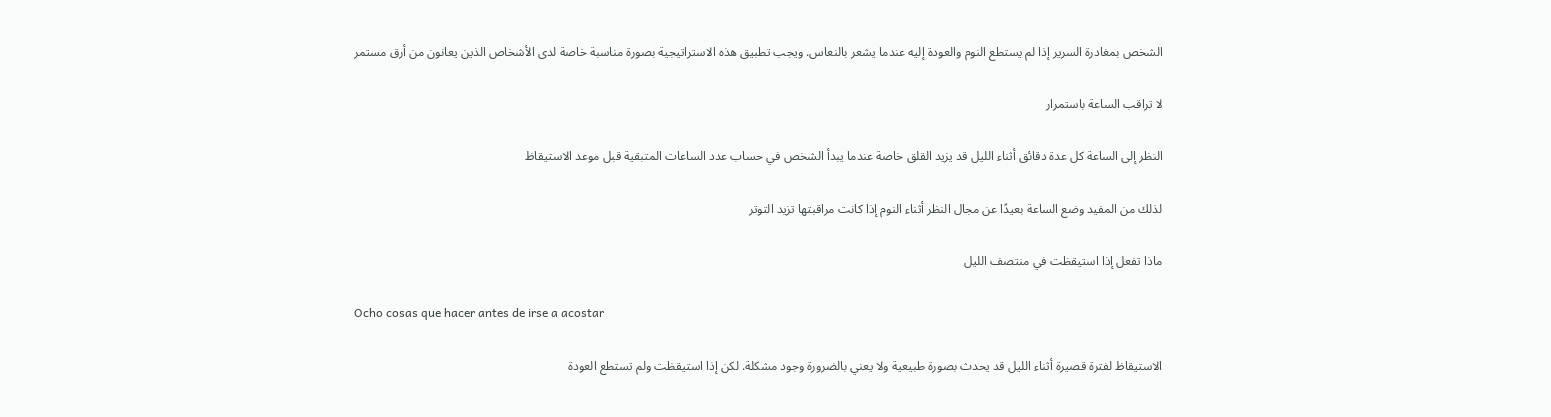الشخص بمغادرة السرير إذا لم يستطع النوم والعودة إليه عندما يشعر بالنعاس. ويجب تطبيق هذه الاستراتيجية بصورة مناسبة خاصة لدى الأشخاص الذين يعانون من أرق مستمر

لا تراقب الساعة باستمرار

النظر إلى الساعة كل عدة دقائق أثناء الليل قد يزيد القلق خاصة عندما يبدأ الشخص في حساب عدد الساعات المتبقية قبل موعد الاستيقاظ

لذلك من المفيد وضع الساعة بعيدًا عن مجال النظر أثناء النوم إذا كانت مراقبتها تزيد التوتر

ماذا تفعل إذا استيقظت في منتصف الليل

Ocho cosas que hacer antes de irse a acostar

الاستيقاظ لفترة قصيرة أثناء الليل قد يحدث بصورة طبيعية ولا يعني بالضرورة وجود مشكلة. لكن إذا استيقظت ولم تستطع العودة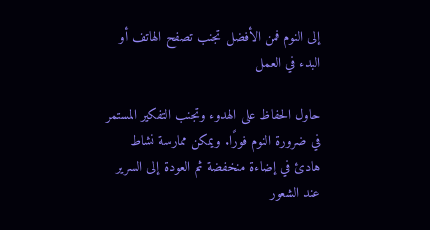إلى النوم فمن الأفضل تجنب تصفح الهاتف أو البدء في العمل

حاول الحفاظ على الهدوء وتجنب التفكير المستمر في ضرورة النوم فورًا. ويمكن ممارسة نشاط هادئ في إضاءة منخفضة ثم العودة إلى السرير عند الشعور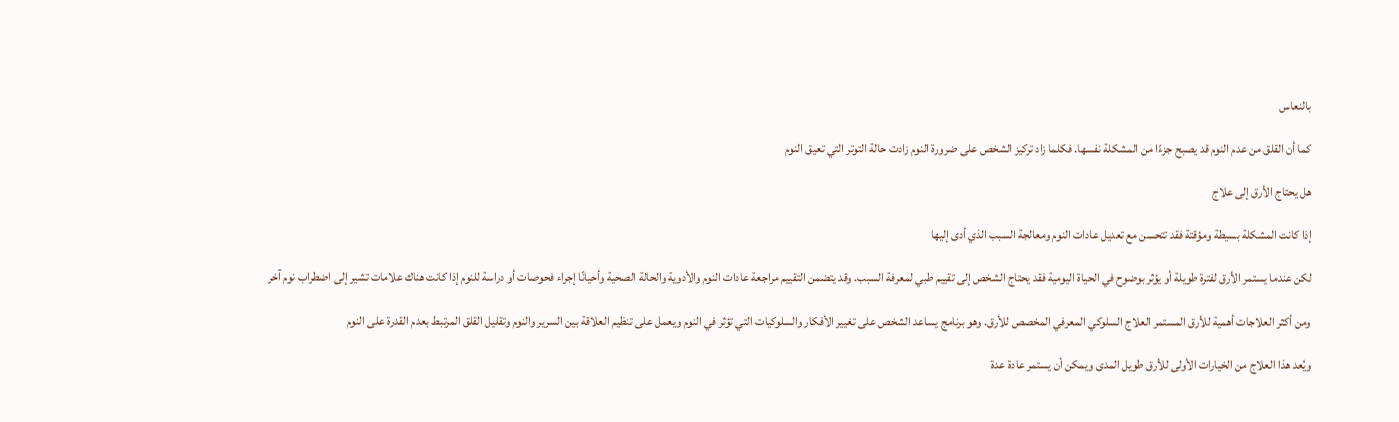بالنعاس

كما أن القلق من عدم النوم قد يصبح جزءًا من المشكلة نفسها. فكلما زاد تركيز الشخص على ضرورة النوم زادت حالة التوتر التي تعيق النوم

هل يحتاج الأرق إلى علاج

إذا كانت المشكلة بسيطة ومؤقتة فقد تتحسن مع تعديل عادات النوم ومعالجة السبب الذي أدى إليها

لكن عندما يستمر الأرق لفترة طويلة أو يؤثر بوضوح في الحياة اليومية فقد يحتاج الشخص إلى تقييم طبي لمعرفة السبب. وقد يتضمن التقييم مراجعة عادات النوم والأدوية والحالة الصحية وأحيانًا إجراء فحوصات أو دراسة للنوم إذا كانت هناك علامات تشير إلى اضطراب نوم آخر

ومن أكثر العلاجات أهمية للأرق المستمر العلاج السلوكي المعرفي المخصص للأرق. وهو برنامج يساعد الشخص على تغيير الأفكار والسلوكيات التي تؤثر في النوم ويعمل على تنظيم العلاقة بين السرير والنوم وتقليل القلق المرتبط بعدم القدرة على النوم

ويُعد هذا العلاج من الخيارات الأولى للأرق طويل المدى ويمكن أن يستمر عادة عدة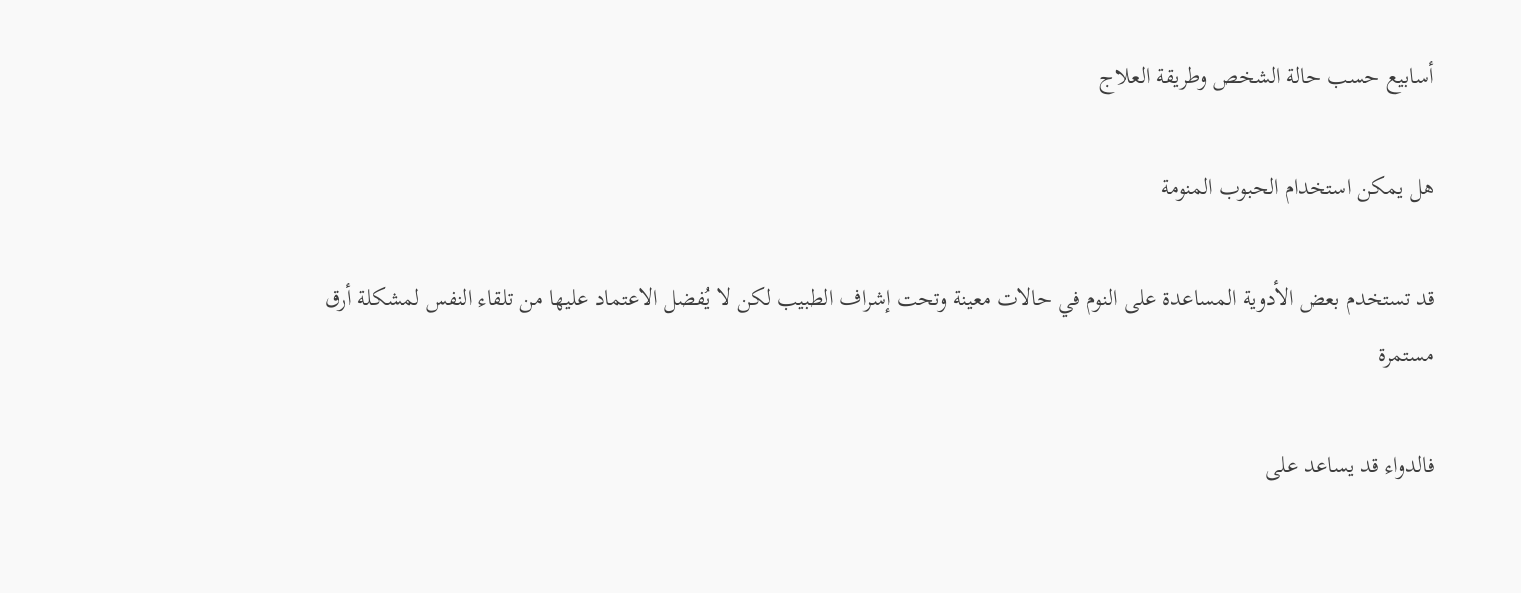أسابيع حسب حالة الشخص وطريقة العلاج

هل يمكن استخدام الحبوب المنومة

قد تستخدم بعض الأدوية المساعدة على النوم في حالات معينة وتحت إشراف الطبيب لكن لا يُفضل الاعتماد عليها من تلقاء النفس لمشكلة أرق مستمرة

فالدواء قد يساعد على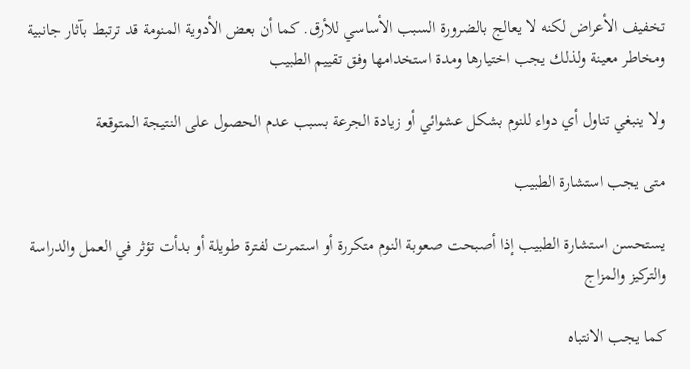تخفيف الأعراض لكنه لا يعالج بالضرورة السبب الأساسي للأرق. كما أن بعض الأدوية المنومة قد ترتبط بآثار جانبية ومخاطر معينة ولذلك يجب اختيارها ومدة استخدامها وفق تقييم الطبيب

ولا ينبغي تناول أي دواء للنوم بشكل عشوائي أو زيادة الجرعة بسبب عدم الحصول على النتيجة المتوقعة

متى يجب استشارة الطبيب

يستحسن استشارة الطبيب إذا أصبحت صعوبة النوم متكررة أو استمرت لفترة طويلة أو بدأت تؤثر في العمل والدراسة والتركيز والمزاج

كما يجب الانتباه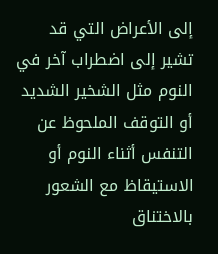إلى الأعراض التي قد تشير إلى اضطراب آخر في النوم مثل الشخير الشديد أو التوقف الملحوظ عن التنفس أثناء النوم أو الاستيقاظ مع الشعور بالاختناق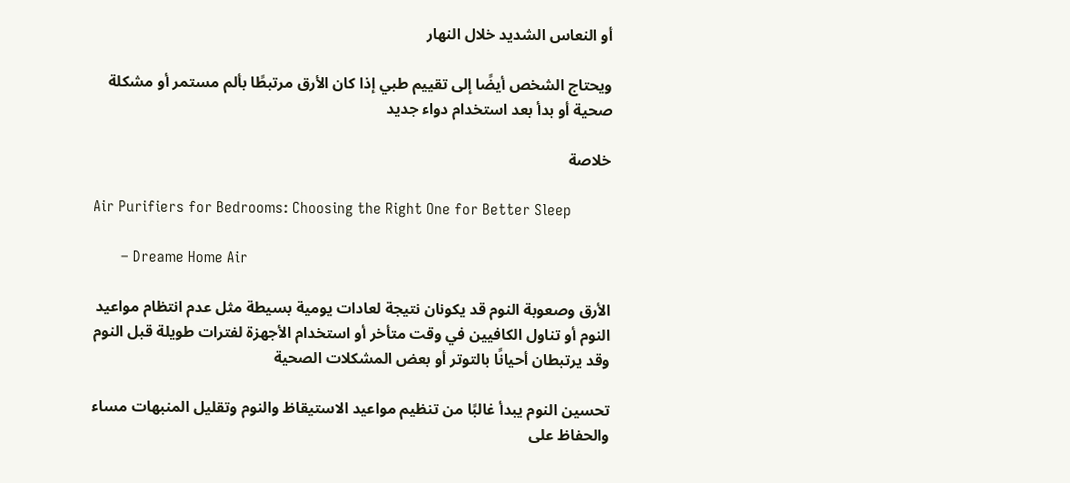أو النعاس الشديد خلال النهار

ويحتاج الشخص أيضًا إلى تقييم طبي إذا كان الأرق مرتبطًا بألم مستمر أو مشكلة صحية أو بدأ بعد استخدام دواء جديد

خلاصة

Air Purifiers for Bedrooms: Choosing the Right One for Better Sleep

       – Dreame Home Air

الأرق وصعوبة النوم قد يكونان نتيجة لعادات يومية بسيطة مثل عدم انتظام مواعيد النوم أو تناول الكافيين في وقت متأخر أو استخدام الأجهزة لفترات طويلة قبل النوم وقد يرتبطان أحيانًا بالتوتر أو بعض المشكلات الصحية

تحسين النوم يبدأ غالبًا من تنظيم مواعيد الاستيقاظ والنوم وتقليل المنبهات مساء والحفاظ على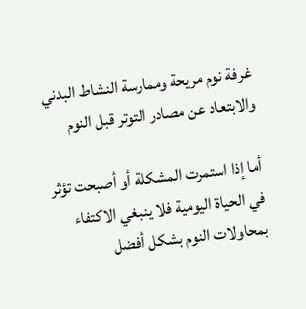غرفة نوم مريحة وممارسة النشاط البدني والابتعاد عن مصادر التوتر قبل النوم

أما إذا استمرت المشكلة أو أصبحت تؤثر في الحياة اليومية فلا ينبغي الاكتفاء بمحاولات النوم بشكل أفضل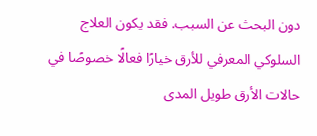دون البحث عن السبب. فقد يكون العلاج السلوكي المعرفي للأرق خيارًا فعالًا خصوصًا في حالات الأرق طويل المدى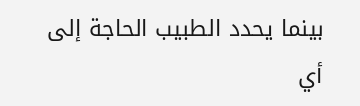بينما يحدد الطبيب الحاجة إلى أي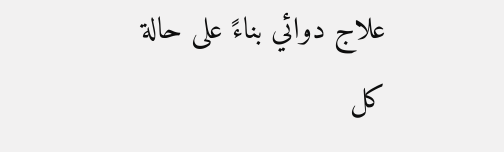علاج دوائي بناءً على حالة كل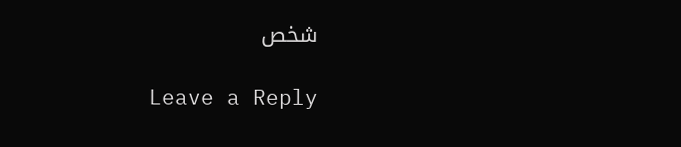شخص

Leave a Reply